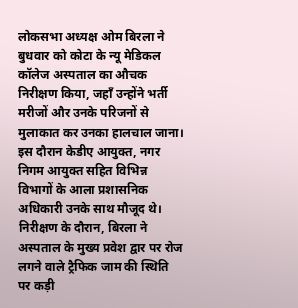लोकसभा अध्यक्ष ओम बिरला ने बुधवार को कोटा के न्यू मेडिकल कॉलेज अस्पताल का औचक निरीक्षण किया, जहाँ उन्होंने भर्ती मरीजों और उनके परिजनों से मुलाकात कर उनका हालचाल जाना। इस दौरान केडीए आयुक्त, नगर निगम आयुक्त सहित विभिन्न विभागों के आला प्रशासनिक अधिकारी उनके साथ मौजूद थे। निरीक्षण के दौरान, बिरला ने अस्पताल के मुख्य प्रवेश द्वार पर रोज लगने वाले ट्रैफिक जाम की स्थिति पर कड़ी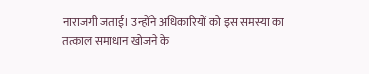नाराजगी जताई। उन्होंने अधिकारियों को इस समस्या का तत्काल समाधान खोजने के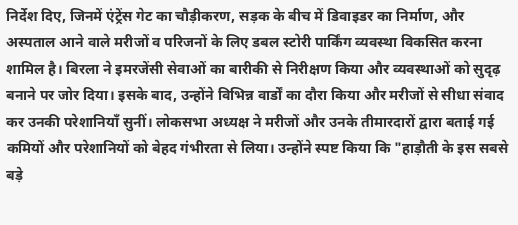निर्देश दिए, जिनमें एंट्रेंस गेट का चौड़ीकरण, सड़क के बीच में डिवाइडर का निर्माण, और अस्पताल आने वाले मरीजों व परिजनों के लिए डबल स्टोरी पार्किंग व्यवस्था विकसित करना शामिल है। बिरला ने इमरजेंसी सेवाओं का बारीकी से निरीक्षण किया और व्यवस्थाओं को सुदृढ़ बनाने पर जोर दिया। इसके बाद, उन्होंने विभिन्न वार्डों का दौरा किया और मरीजों से सीधा संवाद कर उनकी परेशानियाँ सुनीं। लोकसभा अध्यक्ष ने मरीजों और उनके तीमारदारों द्वारा बताई गई कमियों और परेशानियों को बेहद गंभीरता से लिया। उन्होंने स्पष्ट किया कि "हाड़ौती के इस सबसे बड़े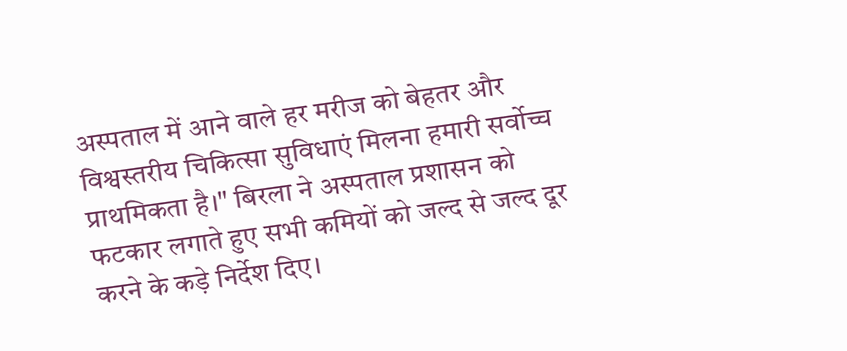अस्पताल में आने वाले हर मरीज को बेहतर और विश्वस्तरीय चिकित्सा सुविधाएं मिलना हमारी सर्वोच्च प्राथमिकता है।" बिरला ने अस्पताल प्रशासन को फटकार लगाते हुए सभी कमियों को जल्द से जल्द दूर करने के कड़े निर्देश दिए।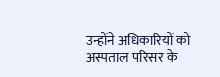उन्होंने अधिकारियों को अस्पताल परिसर के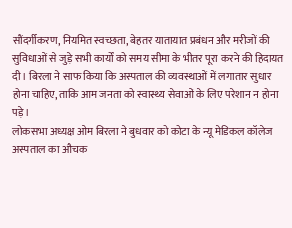सौंदर्गीकरण, नियमित स्वच्छता, बेहतर यातायात प्रबंधन और मरीजों की सुविधाओं से जुड़े सभी कार्यों को समय सीमा के भीतर पूरा करने की हिदायत दी। बिरला ने साफ किया कि अस्पताल की व्यवस्थाओं में लगातार सुधार होना चाहिए, ताकि आम जनता को स्वास्थ्य सेवाओं के लिए परेशान न होना पड़े।
लोकसभा अध्यक्ष ओम बिरला ने बुधवार को कोटा के न्यू मेडिकल कॉलेज अस्पताल का औचक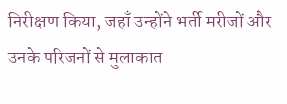निरीक्षण किया, जहाँ उन्होंने भर्ती मरीजों और उनके परिजनों से मुलाकात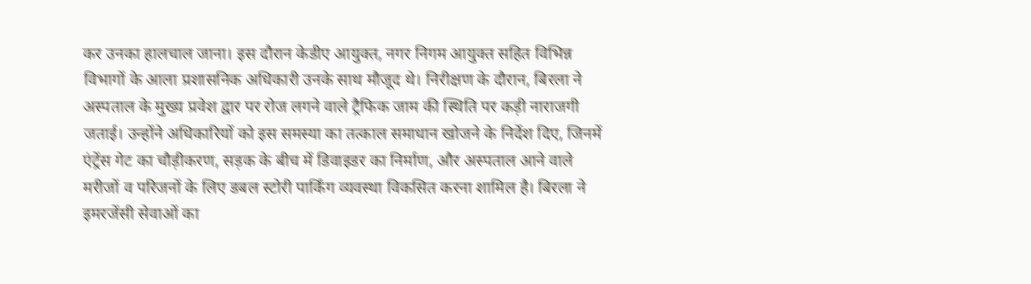कर उनका हालचाल जाना। इस दौरान केडीए आयुक्त, नगर निगम आयुक्त सहित विभिन्न विभागों के आला प्रशासनिक अधिकारी उनके साथ मौजूद थे। निरीक्षण के दौरान, बिरला ने अस्पताल के मुख्य प्रवेश द्वार पर रोज लगने वाले ट्रैफिक जाम की स्थिति पर कड़ी नाराजगी जताई। उन्होंने अधिकारियों को इस समस्या का तत्काल समाधान खोजने के निर्देश दिए, जिनमें एंट्रेंस गेट का चौड़ीकरण, सड़क के बीच में डिवाइडर का निर्माण, और अस्पताल आने वाले मरीजों व परिजनों के लिए डबल स्टोरी पार्किंग व्यवस्था विकसित करना शामिल है। बिरला ने इमरजेंसी सेवाओं का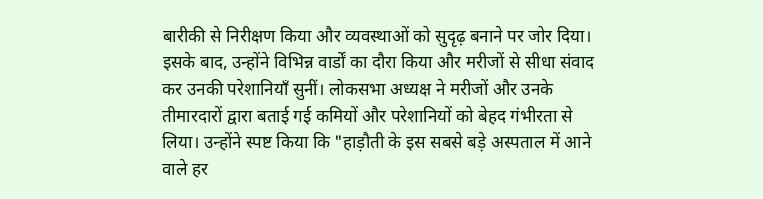बारीकी से निरीक्षण किया और व्यवस्थाओं को सुदृढ़ बनाने पर जोर दिया। इसके बाद, उन्होंने विभिन्न वार्डों का दौरा किया और मरीजों से सीधा संवाद कर उनकी परेशानियाँ सुनीं। लोकसभा अध्यक्ष ने मरीजों और उनके तीमारदारों द्वारा बताई गई कमियों और परेशानियों को बेहद गंभीरता से लिया। उन्होंने स्पष्ट किया कि "हाड़ौती के इस सबसे बड़े अस्पताल में आने वाले हर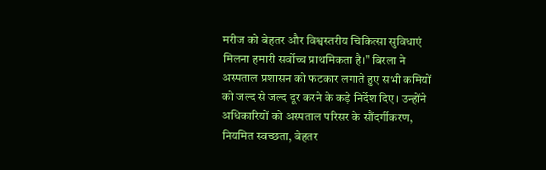मरीज को बेहतर और विश्वस्तरीय चिकित्सा सुविधाएं मिलना हमारी सर्वोच्च प्राथमिकता है।" बिरला ने अस्पताल प्रशासन को फटकार लगाते हुए सभी कमियों को जल्द से जल्द दूर करने के कड़े निर्देश दिए। उन्होंने अधिकारियों को अस्पताल परिसर के सौंदर्गीकरण, नियमित स्वच्छता, बेहतर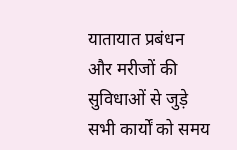यातायात प्रबंधन और मरीजों की सुविधाओं से जुड़े सभी कार्यों को समय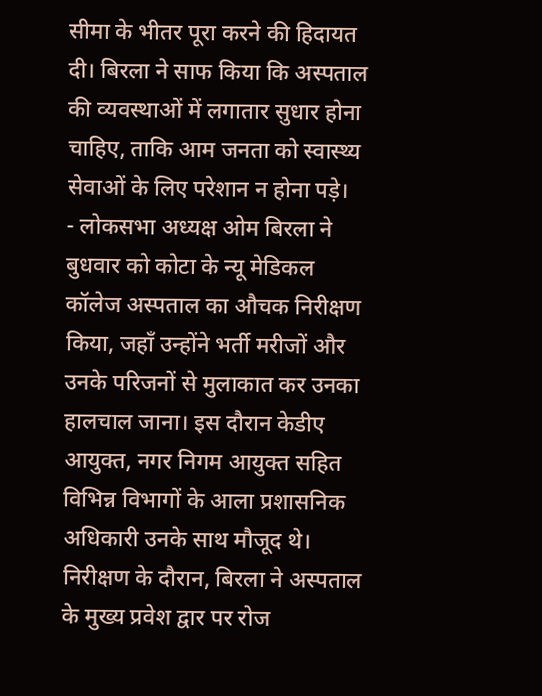सीमा के भीतर पूरा करने की हिदायत दी। बिरला ने साफ किया कि अस्पताल की व्यवस्थाओं में लगातार सुधार होना चाहिए, ताकि आम जनता को स्वास्थ्य सेवाओं के लिए परेशान न होना पड़े।
- लोकसभा अध्यक्ष ओम बिरला ने बुधवार को कोटा के न्यू मेडिकल कॉलेज अस्पताल का औचक निरीक्षण किया, जहाँ उन्होंने भर्ती मरीजों और उनके परिजनों से मुलाकात कर उनका हालचाल जाना। इस दौरान केडीए आयुक्त, नगर निगम आयुक्त सहित विभिन्न विभागों के आला प्रशासनिक अधिकारी उनके साथ मौजूद थे। निरीक्षण के दौरान, बिरला ने अस्पताल के मुख्य प्रवेश द्वार पर रोज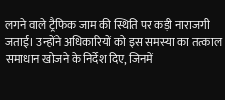लगने वाले ट्रैफिक जाम की स्थिति पर कड़ी नाराजगी जताई। उन्होंने अधिकारियों को इस समस्या का तत्काल समाधान खोजने के निर्देश दिए, जिनमें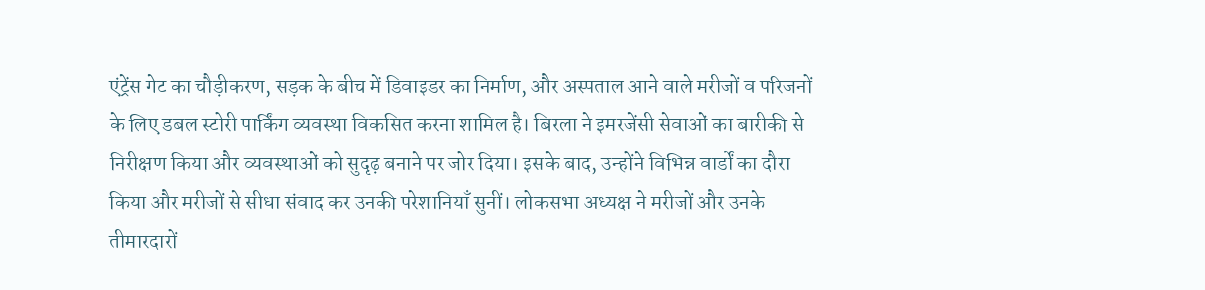एंट्रेंस गेट का चौड़ीकरण, सड़क के बीच में डिवाइडर का निर्माण, और अस्पताल आने वाले मरीजों व परिजनों के लिए डबल स्टोरी पार्किंग व्यवस्था विकसित करना शामिल है। बिरला ने इमरजेंसी सेवाओं का बारीकी से निरीक्षण किया और व्यवस्थाओं को सुदृढ़ बनाने पर जोर दिया। इसके बाद, उन्होंने विभिन्न वार्डों का दौरा किया और मरीजों से सीधा संवाद कर उनकी परेशानियाँ सुनीं। लोकसभा अध्यक्ष ने मरीजों और उनके तीमारदारों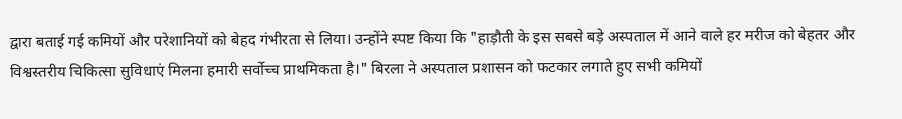द्वारा बताई गई कमियों और परेशानियों को बेहद गंभीरता से लिया। उन्होंने स्पष्ट किया कि "हाड़ौती के इस सबसे बड़े अस्पताल में आने वाले हर मरीज को बेहतर और विश्वस्तरीय चिकित्सा सुविधाएं मिलना हमारी सर्वोच्च प्राथमिकता है।" बिरला ने अस्पताल प्रशासन को फटकार लगाते हुए सभी कमियों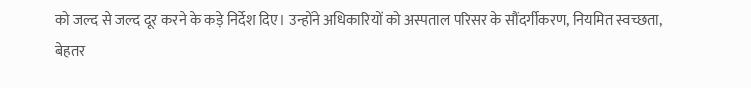को जल्द से जल्द दूर करने के कड़े निर्देश दिए। उन्होंने अधिकारियों को अस्पताल परिसर के सौंदर्गीकरण, नियमित स्वच्छता, बेहतर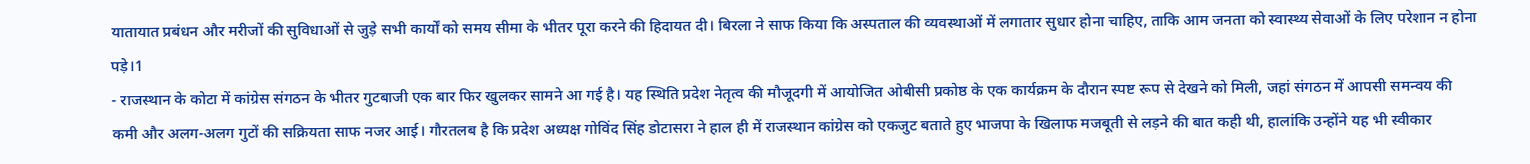यातायात प्रबंधन और मरीजों की सुविधाओं से जुड़े सभी कार्यों को समय सीमा के भीतर पूरा करने की हिदायत दी। बिरला ने साफ किया कि अस्पताल की व्यवस्थाओं में लगातार सुधार होना चाहिए, ताकि आम जनता को स्वास्थ्य सेवाओं के लिए परेशान न होना पड़े।1
- राजस्थान के कोटा में कांग्रेस संगठन के भीतर गुटबाजी एक बार फिर खुलकर सामने आ गई है। यह स्थिति प्रदेश नेतृत्व की मौजूदगी में आयोजित ओबीसी प्रकोष्ठ के एक कार्यक्रम के दौरान स्पष्ट रूप से देखने को मिली, जहां संगठन में आपसी समन्वय की कमी और अलग-अलग गुटों की सक्रियता साफ नजर आई। गौरतलब है कि प्रदेश अध्यक्ष गोविंद सिंह डोटासरा ने हाल ही में राजस्थान कांग्रेस को एकजुट बताते हुए भाजपा के खिलाफ मजबूती से लड़ने की बात कही थी, हालांकि उन्होंने यह भी स्वीकार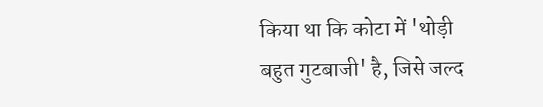किया था कि कोटा में 'थोड़ी बहुत गुटबाजी' है, जिसे जल्द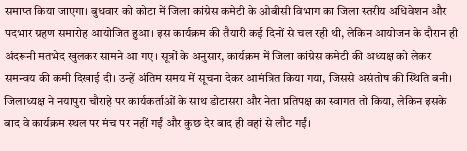समाप्त किया जाएगा। बुधवार को कोटा में जिला कांग्रेस कमेटी के ओबीसी विभाग का जिला स्तरीय अधिवेशन और पदभार ग्रहण समारोह आयोजित हुआ। इस कार्यक्रम की तैयारी कई दिनों से चल रही थी, लेकिन आयोजन के दौरान ही अंदरूनी मतभेद खुलकर सामने आ गए। सूत्रों के अनुसार, कार्यक्रम में जिला कांग्रेस कमेटी की अध्यक्ष को लेकर समन्वय की कमी दिखाई दी। उन्हें अंतिम समय में सूचना देकर आमंत्रित किया गया, जिससे असंतोष की स्थिति बनी। जिलाध्यक्ष ने नयापुरा चौराहे पर कार्यकर्ताओं के साथ डोटासरा और नेता प्रतिपक्ष का स्वागत तो किया, लेकिन इसके बाद वे कार्यक्रम स्थल पर मंच पर नहीं गईं और कुछ देर बाद ही वहां से लौट गईं।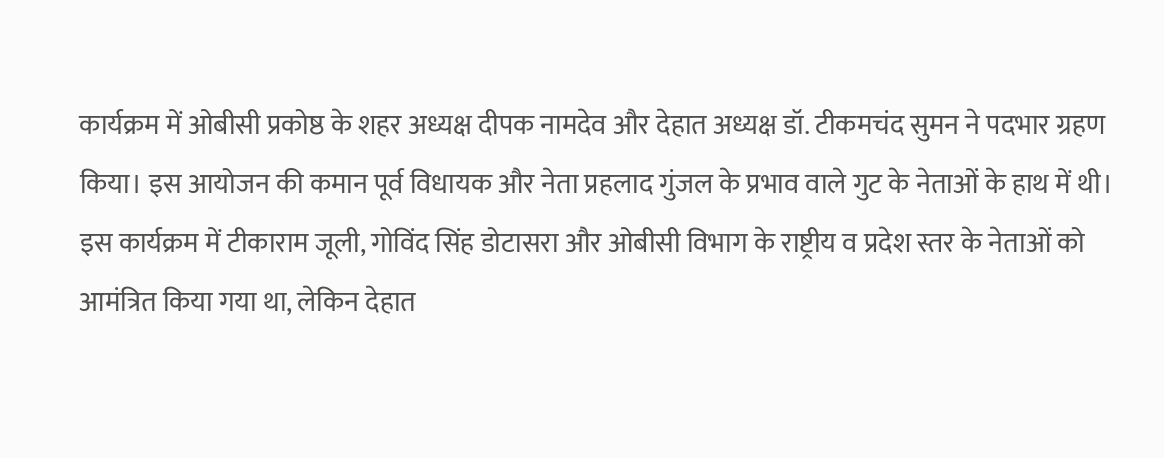कार्यक्रम में ओबीसी प्रकोष्ठ के शहर अध्यक्ष दीपक नामदेव और देहात अध्यक्ष डॉ. टीकमचंद सुमन ने पदभार ग्रहण किया। इस आयोजन की कमान पूर्व विधायक और नेता प्रहलाद गुंजल के प्रभाव वाले गुट के नेताओं के हाथ में थी। इस कार्यक्रम में टीकाराम जूली, गोविंद सिंह डोटासरा और ओबीसी विभाग के राष्ट्रीय व प्रदेश स्तर के नेताओं को आमंत्रित किया गया था, लेकिन देहात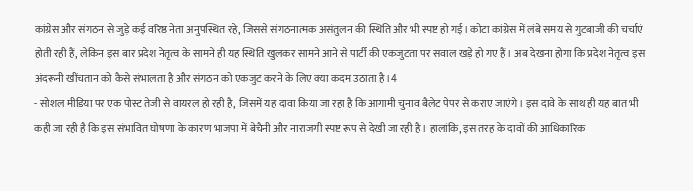कांग्रेस और संगठन से जुड़े कई वरिष्ठ नेता अनुपस्थित रहे, जिससे संगठनात्मक असंतुलन की स्थिति और भी स्पष्ट हो गई। कोटा कांग्रेस में लंबे समय से गुटबाजी की चर्चाएं होती रही हैं, लेकिन इस बार प्रदेश नेतृत्व के सामने ही यह स्थिति खुलकर सामने आने से पार्टी की एकजुटता पर सवाल खड़े हो गए हैं। अब देखना होगा कि प्रदेश नेतृत्व इस अंदरूनी खींचतान को कैसे संभालता है और संगठन को एकजुट करने के लिए क्या कदम उठाता है।4
- सोशल मीडिया पर एक पोस्ट तेजी से वायरल हो रही है, जिसमें यह दावा किया जा रहा है कि आगामी चुनाव बैलेट पेपर से कराए जाएंगे। इस दावे के साथ ही यह बात भी कही जा रही है कि इस संभावित घोषणा के कारण भाजपा में बेचैनी और नाराजगी स्पष्ट रूप से देखी जा रही है। हालांकि, इस तरह के दावों की आधिकारिक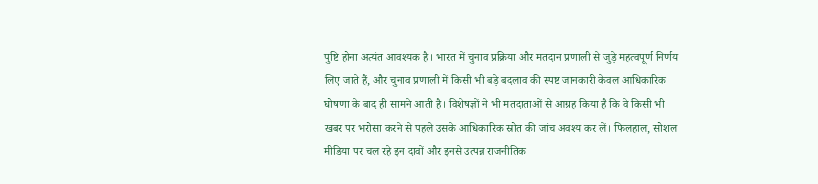पुष्टि होना अत्यंत आवश्यक है। भारत में चुनाव प्रक्रिया और मतदान प्रणाली से जुड़े महत्वपूर्ण निर्णय लिए जाते हैं, और चुनाव प्रणाली में किसी भी बड़े बदलाव की स्पष्ट जानकारी केवल आधिकारिक घोषणा के बाद ही सामने आती है। विशेषज्ञों ने भी मतदाताओं से आग्रह किया है कि वे किसी भी खबर पर भरोसा करने से पहले उसके आधिकारिक स्रोत की जांच अवश्य कर लें। फिलहाल, सोशल मीडिया पर चल रहे इन दावों और इनसे उत्पन्न राजनीतिक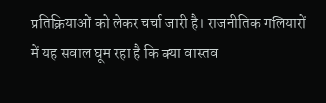प्रतिक्रियाओं को लेकर चर्चा जारी है। राजनीतिक गलियारों में यह सवाल घूम रहा है कि क्या वास्तव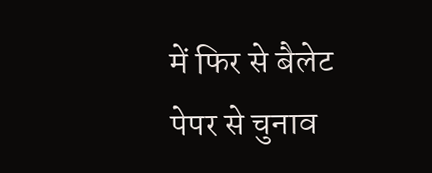में फिर से बैलेट पेपर से चुनाव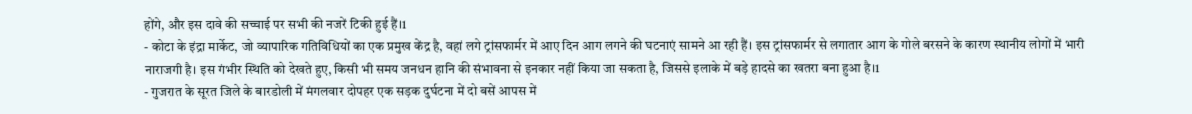होंगे, और इस दावे की सच्चाई पर सभी की नजरें टिकी हुई हैं।1
- कोटा के इंद्रा मार्केट, जो व्यापारिक गतिविधियों का एक प्रमुख केंद्र है, वहां लगे ट्रांसफार्मर में आए दिन आग लगने की घटनाएं सामने आ रही हैं। इस ट्रांसफार्मर से लगातार आग के गोले बरसने के कारण स्थानीय लोगों में भारी नाराजगी है। इस गंभीर स्थिति को देखते हुए, किसी भी समय जनधन हानि की संभावना से इनकार नहीं किया जा सकता है, जिससे इलाके में बड़े हादसे का खतरा बना हुआ है।1
- गुजरात के सूरत जिले के बारडोली में मंगलवार दोपहर एक सड़क दुर्घटना में दो बसें आपस में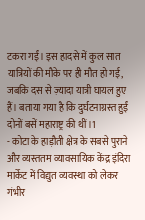टकरा गईं। इस हादसे में कुल सात यात्रियों की मौके पर ही मौत हो गई, जबकि दस से ज़्यादा यात्री घायल हुए हैं। बताया गया है कि दुर्घटनाग्रस्त हुईं दोनों बसें महाराष्ट्र की थीं।1
- कोटा के हाड़ौती क्षेत्र के सबसे पुराने और व्यस्ततम व्यावसायिक केंद्र इंदिरा मार्केट में विद्युत व्यवस्था को लेकर गंभीर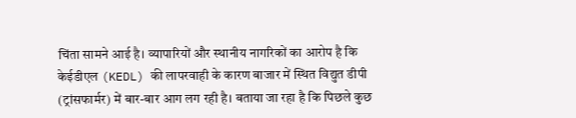चिंता सामने आई है। व्यापारियों और स्थानीय नागरिकों का आरोप है कि केईडीएल (KEDL) की लापरवाही के कारण बाजार में स्थित विद्युत डीपी (ट्रांसफार्मर) में बार-बार आग लग रही है। बताया जा रहा है कि पिछले कुछ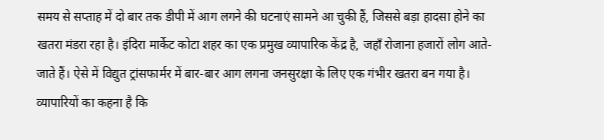समय से सप्ताह में दो बार तक डीपी में आग लगने की घटनाएं सामने आ चुकी हैं, जिससे बड़ा हादसा होने का खतरा मंडरा रहा है। इंदिरा मार्केट कोटा शहर का एक प्रमुख व्यापारिक केंद्र है, जहाँ रोजाना हजारों लोग आते-जाते हैं। ऐसे में विद्युत ट्रांसफार्मर में बार-बार आग लगना जनसुरक्षा के लिए एक गंभीर खतरा बन गया है। व्यापारियों का कहना है कि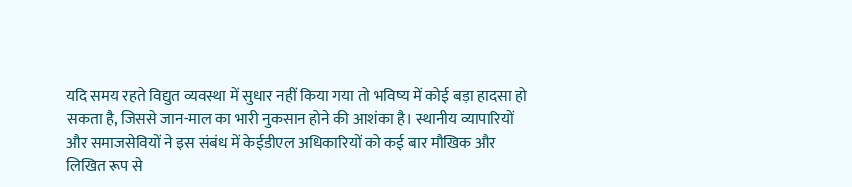यदि समय रहते विद्युत व्यवस्था में सुधार नहीं किया गया तो भविष्य में कोई बड़ा हादसा हो सकता है, जिससे जान-माल का भारी नुकसान होने की आशंका है। स्थानीय व्यापारियों और समाजसेवियों ने इस संबंध में केईडीएल अधिकारियों को कई बार मौखिक और लिखित रूप से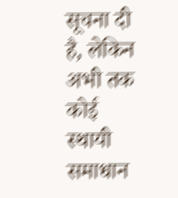सूचना दी है, लेकिन अभी तक कोई स्थायी समाधान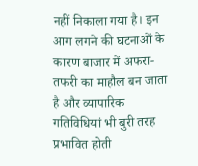नहीं निकाला गया है। इन आग लगने की घटनाओं के कारण बाजार में अफरा-तफरी का माहौल बन जाता है और व्यापारिक गतिविधियां भी बुरी तरह प्रभावित होती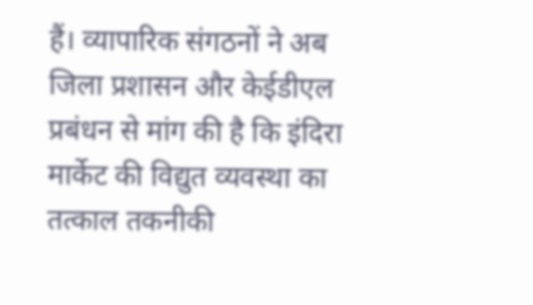हैं। व्यापारिक संगठनों ने अब जिला प्रशासन और केईडीएल प्रबंधन से मांग की है कि इंदिरा मार्केट की विद्युत व्यवस्था का तत्काल तकनीकी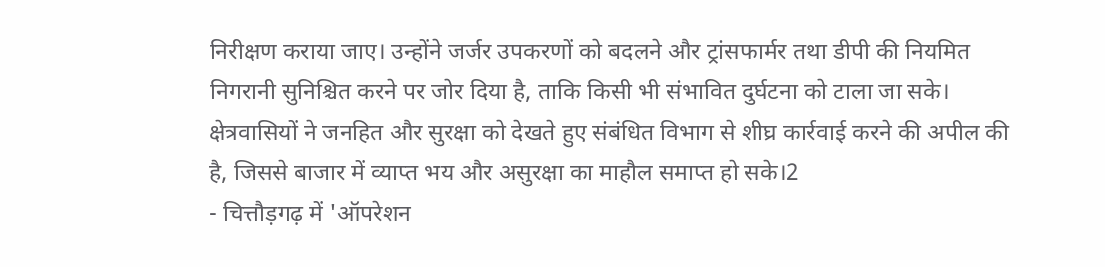निरीक्षण कराया जाए। उन्होंने जर्जर उपकरणों को बदलने और ट्रांसफार्मर तथा डीपी की नियमित निगरानी सुनिश्चित करने पर जोर दिया है, ताकि किसी भी संभावित दुर्घटना को टाला जा सके। क्षेत्रवासियों ने जनहित और सुरक्षा को देखते हुए संबंधित विभाग से शीघ्र कार्रवाई करने की अपील की है, जिससे बाजार में व्याप्त भय और असुरक्षा का माहौल समाप्त हो सके।2
- चित्तौड़गढ़ में 'ऑपरेशन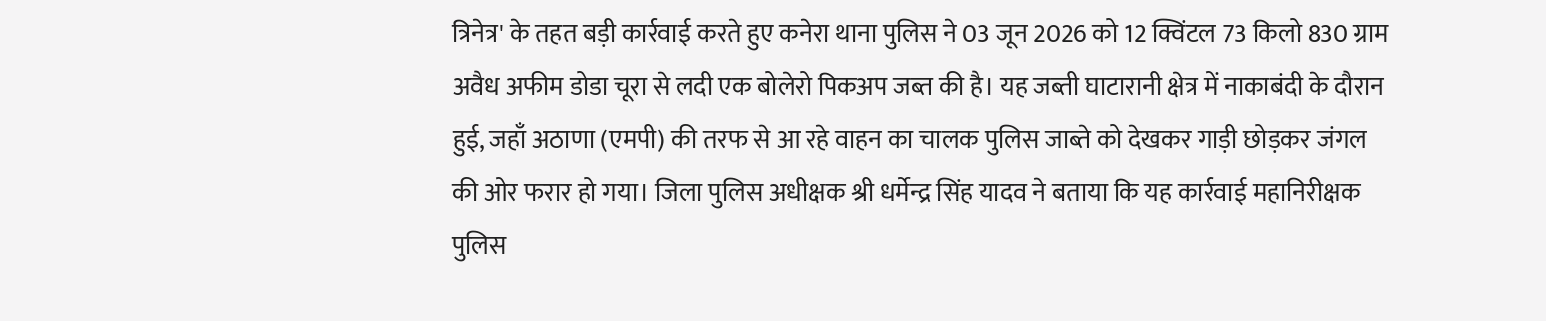त्रिनेत्र' के तहत बड़ी कार्रवाई करते हुए कनेरा थाना पुलिस ने 03 जून 2026 को 12 क्विंटल 73 किलो 830 ग्राम अवैध अफीम डोडा चूरा से लदी एक बोलेरो पिकअप जब्त की है। यह जब्ती घाटारानी क्षेत्र में नाकाबंदी के दौरान हुई, जहाँ अठाणा (एमपी) की तरफ से आ रहे वाहन का चालक पुलिस जाब्ते को देखकर गाड़ी छोड़कर जंगल की ओर फरार हो गया। जिला पुलिस अधीक्षक श्री धर्मेन्द्र सिंह यादव ने बताया कि यह कार्रवाई महानिरीक्षक पुलिस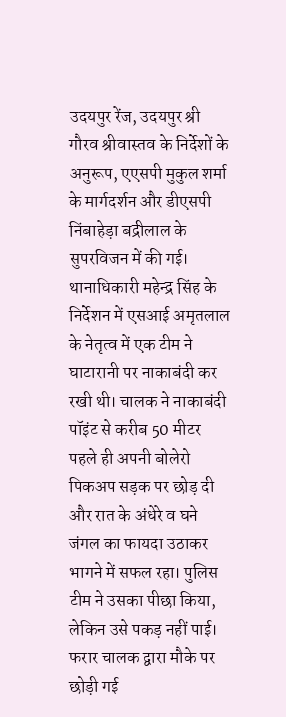उदयपुर रेंज, उदयपुर श्री गौरव श्रीवास्तव के निर्देशों के अनुरूप, एएसपी मुकुल शर्मा के मार्गदर्शन और डीएसपी निंबाहेड़ा बद्रीलाल के सुपरविजन में की गई। थानाधिकारी महेन्द्र सिंह के निर्देशन में एसआई अमृतलाल के नेतृत्व में एक टीम ने घाटारानी पर नाकाबंदी कर रखी थी। चालक ने नाकाबंदी पॉइंट से करीब 50 मीटर पहले ही अपनी बोलेरो पिकअप सड़क पर छोड़ दी और रात के अंधेरे व घने जंगल का फायदा उठाकर भागने में सफल रहा। पुलिस टीम ने उसका पीछा किया, लेकिन उसे पकड़ नहीं पाई। फरार चालक द्वारा मौके पर छोड़ी गई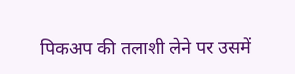पिकअप की तलाशी लेने पर उसमें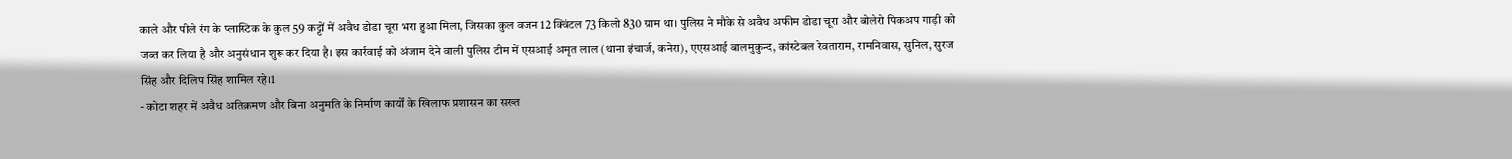काले और पीले रंग के प्लास्टिक के कुल 59 कट्टों में अवैध डोडा चूरा भरा हुआ मिला, जिसका कुल वजन 12 क्विंटल 73 किलो 830 ग्राम था। पुलिस ने मौके से अवैध अफीम डोडा चूरा और बोलेरो पिकअप गाड़ी को जब्त कर लिया है और अनुसंधान शुरू कर दिया है। इस कार्रवाई को अंजाम देने वाली पुलिस टीम में एसआई अमृत लाल (थाना इंचार्ज, कनेरा), एएसआई बालमुकुन्द, कांस्टेबल रेवताराम, रामनिवास, सुनिल, सुरज सिंह और दिलिप सिंह शामिल रहे।1
- कोटा शहर में अवैध अतिक्रमण और बिना अनुमति के निर्माण कार्यों के खिलाफ प्रशासन का सख्त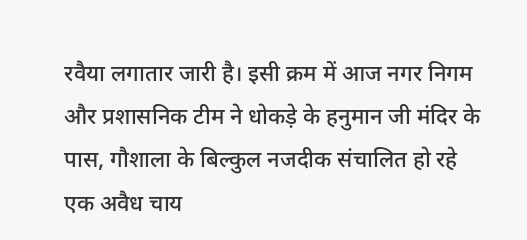रवैया लगातार जारी है। इसी क्रम में आज नगर निगम और प्रशासनिक टीम ने धोकड़े के हनुमान जी मंदिर के पास, गौशाला के बिल्कुल नजदीक संचालित हो रहे एक अवैध चाय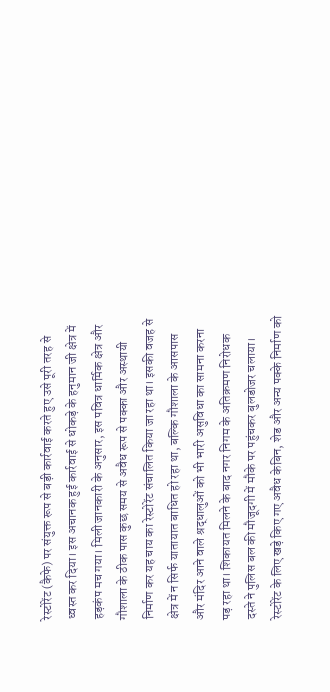रेस्टोरेंट (कैफे) पर संयुक्त रूप से बड़ी कार्रवाई करते हुए उसे पूरी तरह से ध्वस्त कर दिया। इस अचानक हुई कार्रवाई से धोकड़े के हनुमान जी क्षेत्र में हड़कंप मच गया। मिली जानकारी के अनुसार, इस पवित्र धार्मिक क्षेत्र और गौशाला के ठीक पास कुछ समय से अवैध रूप से पक्का और अस्थायी निर्माण कर यह चाय का रेस्टोरेंट संचालित किया जा रहा था। इसकी वजह से क्षेत्र में न सिर्फ यातायात बाधित हो रहा था, बल्कि गौशाला के आसपास और मंदिर आने वाले श्रद्धालुओं को भी भारी असुविधा का सामना करना पड़ रहा था। शिकायत मिलने के बाद नगर निगम के अतिक्रमण निरोधक दस्ते ने पुलिस बल की मौजूदगी में मौके पर पहुंचकर बुलडोजर चलाया। रेस्टोरेंट के लिए खड़े किए गए अवैध केबिन, शेड और अन्य पक्के निर्माण को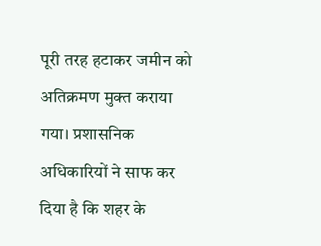पूरी तरह हटाकर जमीन को अतिक्रमण मुक्त कराया गया। प्रशासनिक अधिकारियों ने साफ कर दिया है कि शहर के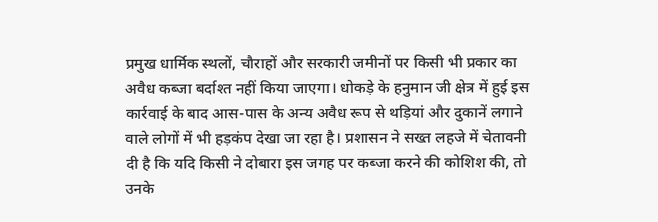प्रमुख धार्मिक स्थलों, चौराहों और सरकारी जमीनों पर किसी भी प्रकार का अवैध कब्जा बर्दाश्त नहीं किया जाएगा। धोकड़े के हनुमान जी क्षेत्र में हुई इस कार्रवाई के बाद आस-पास के अन्य अवैध रूप से थड़ियां और दुकानें लगाने वाले लोगों में भी हड़कंप देखा जा रहा है। प्रशासन ने सख्त लहजे में चेतावनी दी है कि यदि किसी ने दोबारा इस जगह पर कब्जा करने की कोशिश की, तो उनके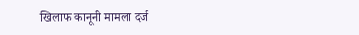खिलाफ कानूनी मामला दर्ज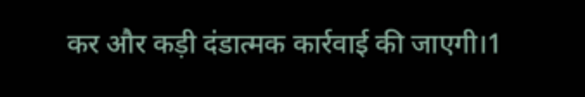कर और कड़ी दंडात्मक कार्रवाई की जाएगी।1